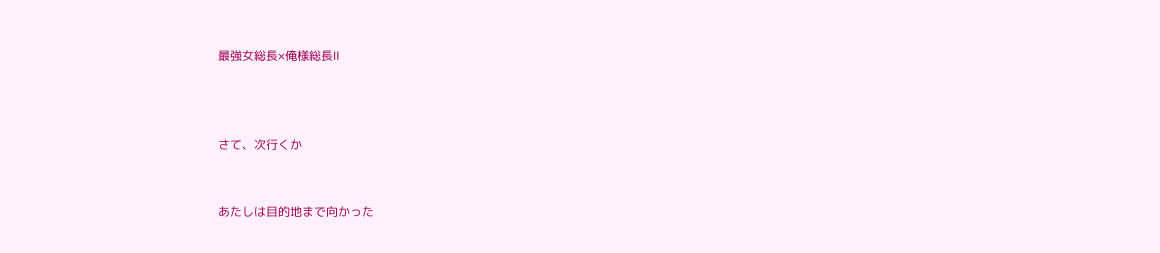最強女総長×俺様総長Ⅱ



さて、次行くか


あたしは目的地まで向かった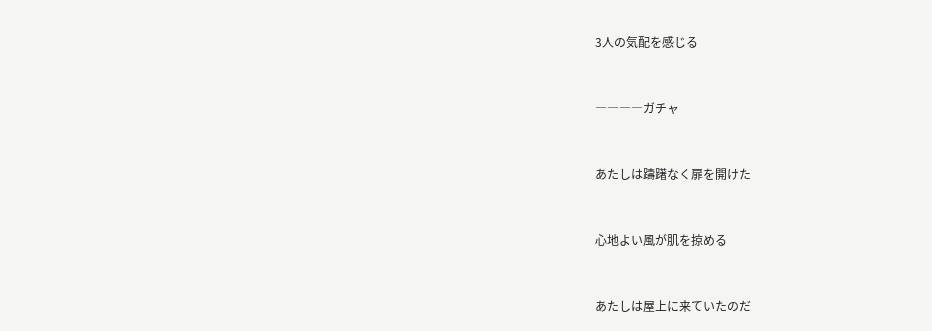3人の気配を感じる


――――ガチャ


あたしは躊躇なく扉を開けた


心地よい風が肌を掠める


あたしは屋上に来ていたのだ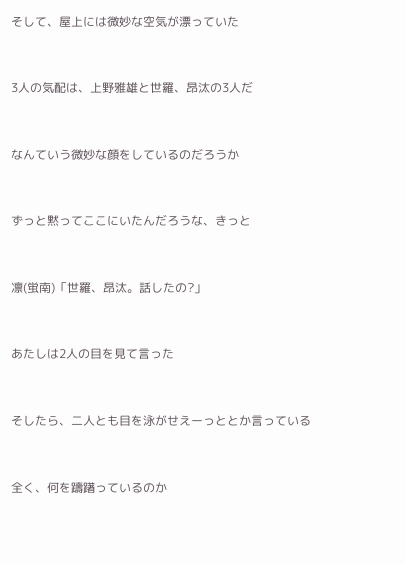そして、屋上には微妙な空気が漂っていた


3人の気配は、上野雅雄と世羅、昂汰の3人だ


なんていう微妙な顔をしているのだろうか


ずっと黙ってここにいたんだろうな、きっと


凛(蛍南)「世羅、昂汰。話したの?」


あたしは2人の目を見て言った


そしたら、二人とも目を泳がせえーっととか言っている


全く、何を躊躇っているのか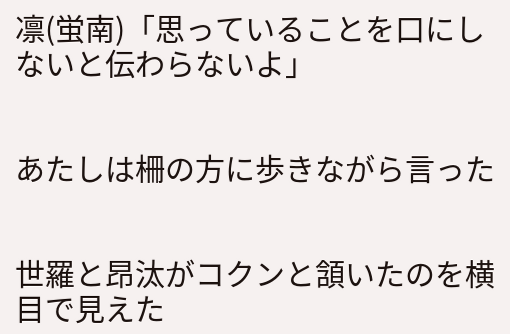凛(蛍南)「思っていることを口にしないと伝わらないよ」


あたしは柵の方に歩きながら言った


世羅と昂汰がコクンと頷いたのを横目で見えた